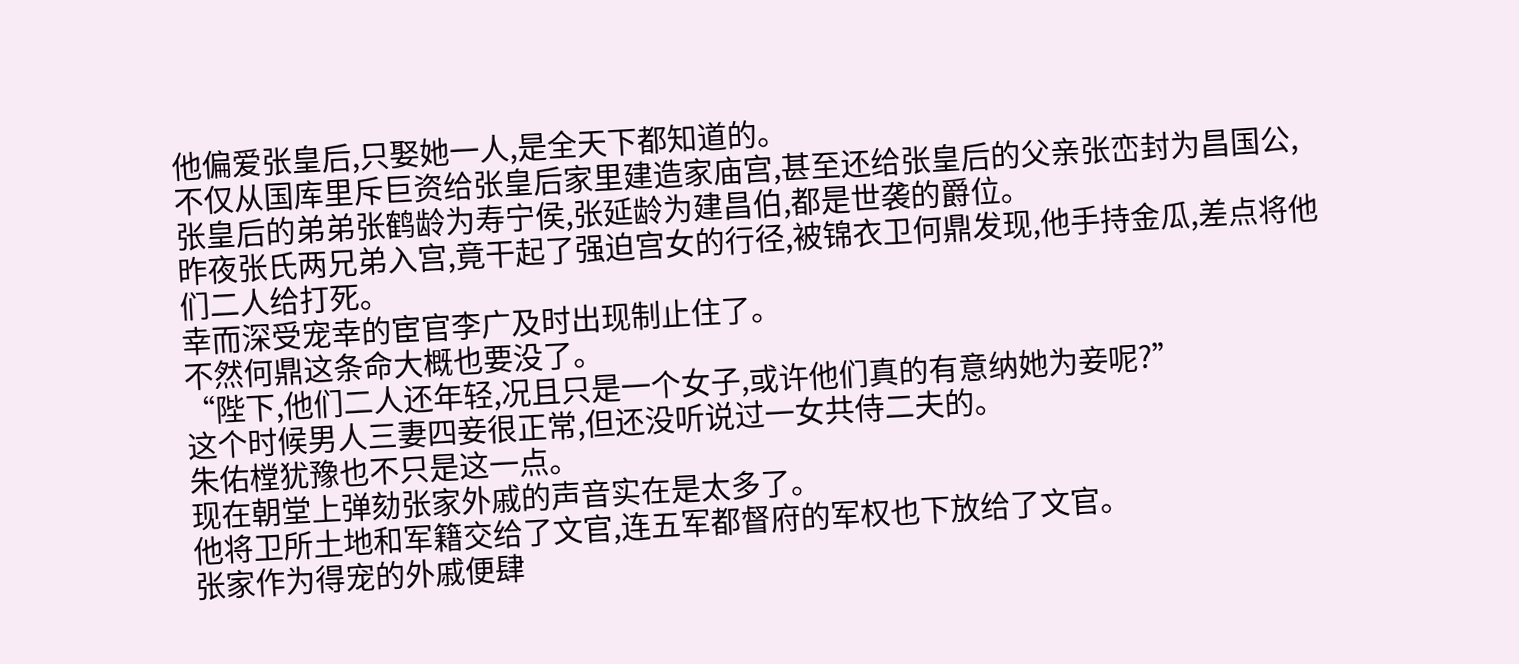他偏爱张皇后,只娶她一人,是全天下都知道的。
不仅从国库里斥巨资给张皇后家里建造家庙宫,甚至还给张皇后的父亲张峦封为昌国公,张皇后的弟弟张鹤龄为寿宁侯,张延龄为建昌伯,都是世袭的爵位。
昨夜张氏两兄弟入宫,竟干起了强迫宫女的行径,被锦衣卫何鼎发现,他手持金瓜,差点将他们二人给打死。
幸而深受宠幸的宦官李广及时出现制止住了。
不然何鼎这条命大概也要没了。
“陛下,他们二人还年轻,况且只是一个女子,或许他们真的有意纳她为妾呢?”
这个时候男人三妻四妾很正常,但还没听说过一女共侍二夫的。
朱佑樘犹豫也不只是这一点。
现在朝堂上弹劾张家外戚的声音实在是太多了。
他将卫所土地和军籍交给了文官,连五军都督府的军权也下放给了文官。
张家作为得宠的外戚便肆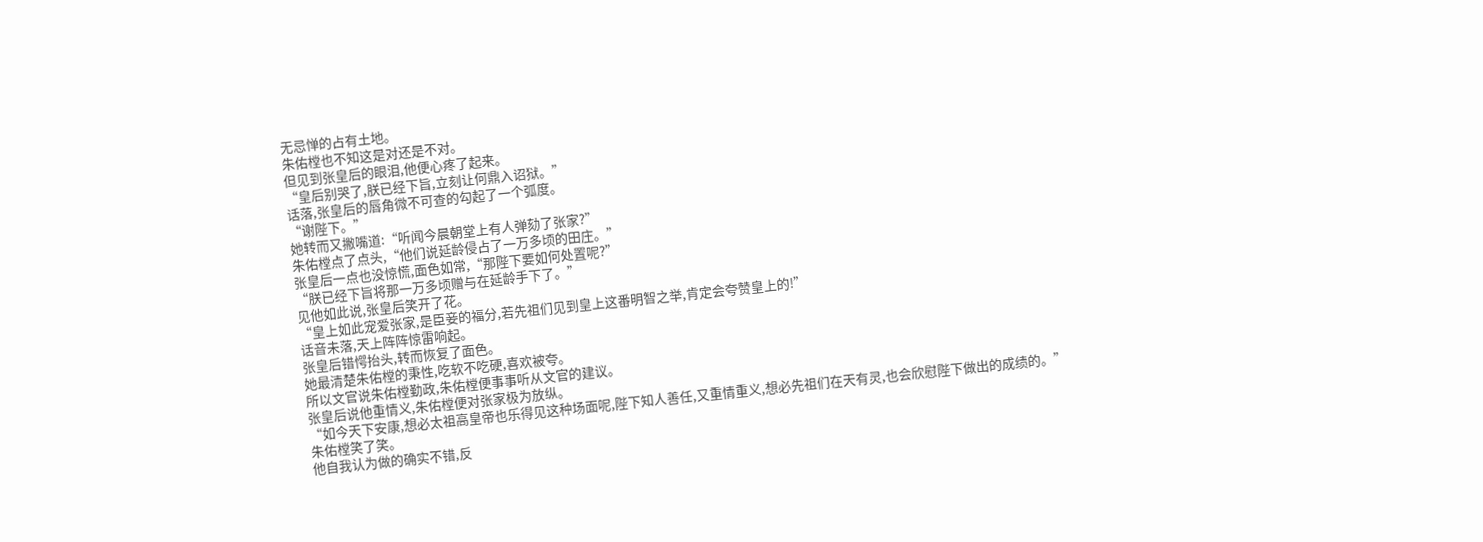无忌惮的占有土地。
朱佑樘也不知这是对还是不对。
但见到张皇后的眼泪,他便心疼了起来。
“皇后别哭了,朕已经下旨,立刻让何鼎入诏狱。”
话落,张皇后的唇角微不可查的勾起了一个弧度。
“谢陛下。”
她转而又撇嘴道:“听闻今晨朝堂上有人弹劾了张家?”
朱佑樘点了点头,“他们说延龄侵占了一万多顷的田庄。”
张皇后一点也没惊慌,面色如常,“那陛下要如何处置呢?”
“朕已经下旨将那一万多顷赠与在延龄手下了。”
见他如此说,张皇后笑开了花。
“皇上如此宠爱张家,是臣妾的福分,若先祖们见到皇上这番明智之举,肯定会夸赞皇上的!”
话音未落,天上阵阵惊雷响起。
张皇后错愕抬头,转而恢复了面色。
她最清楚朱佑樘的秉性,吃软不吃硬,喜欢被夸。
所以文官说朱佑樘勤政,朱佑樘便事事听从文官的建议。
张皇后说他重情义,朱佑樘便对张家极为放纵。
“如今天下安康,想必太祖高皇帝也乐得见这种场面呢,陛下知人善任,又重情重义,想必先祖们在天有灵,也会欣慰陛下做出的成绩的。”
朱佑樘笑了笑。
他自我认为做的确实不错,反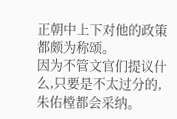正朝中上下对他的政策都颇为称颂。
因为不管文官们提议什么,只要是不太过分的,朱佑樘都会采纳。